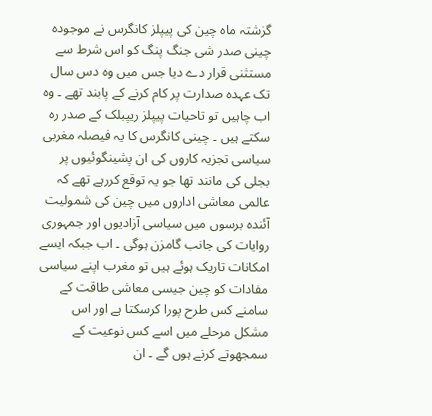گزشتہ ماہ چین کی پیپلز کانگرس نے موجودہ چینی صدر شی جنگ پنگ کو اس شرط سے مستثنی قرار دے دیا جس میں وہ دس سال تک عہدہ صدارت پر کام کرنے کے پابند تھے ۔ وہ اب چاہیں تو تاحیات پیپلز ریپبلک کے صدر رہ سکتے ہیں ۔ چینی کانگرس کا یہ فیصلہ مغربی سیاسی تجزیہ کاروں کی ان پشینگوئیوں پر بجلی کی مانند تھا جو یہ توقع کررہے تھے کہ عالمی معاشی اداروں میں چین کی شمولیت آئندہ برسوں میں سیاسی آزادیوں اور جمہوری روایات کی جانب گامزن ہوگی ۔ اب جبکہ ایسے امکانات تاریک ہوئے ہیں تو مغرب اپنے سیاسی مفادات کو چین جیسی معاشی طاقت کے سامنے کس طرح پورا کرسکتا ہے اور اس مشکل مرحلے میں اسے کس نوعیت کے سمجھوتے کرنے ہوں گے ۔ ان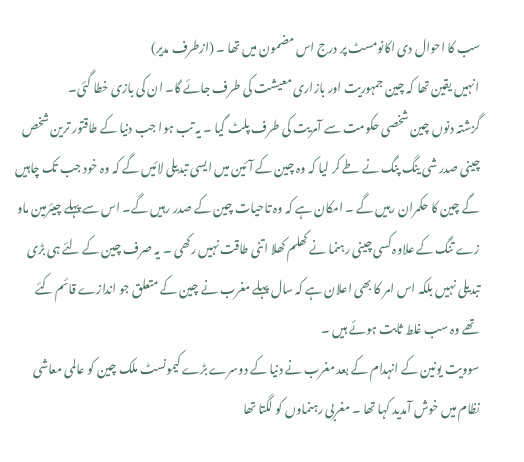سب کا احوال دی اکانومسٹ پر درج اس مضمون میں تھا ۔ (ازطرف مدیر)
انہیں یقین تھا کہ چین جمہوریت اور بازاری معیشت کی طرف جائے گا۔ ان کی بازی خطا گئی۔
گزشتہ دنوں چین شخصی حکومت سے آمریت کی طرف پلٹ گیا ۔ یہ تب ہوا جب دنیا کے طاقتور ترین شخص چینی صدر شی ینگ پنگ نے طے کر لیا کہ وہ چین کے آئین میں ایسی تبدیلی لائیں گے کہ وہ خود جب تک چاہیں گے چین کا حکمران رہیں گے ۔ امکان ہے کہ وہ تاحیات چین کے صدر رہیں گے۔ اس سے پہلے چیئرمین ماو زے تنگ کے علاوہ کسی چینی رہنما نے کھلم کھلا اتنی طاقت نہیں رکھی ۔ یہ صرف چین کے لئے ہی بڑی تبدیلی نہیں بلکہ اس امر کا بھی اعلان ہے کہ سال پہلے مغرب نے چین کے متعلق جو اندازے قائم کئے تھے وہ سب غلط ثابت ہوئے ہیں ۔
سوویت یونین کے انہدام کے بعد مغرب نے دنیا کے دوسرے بڑے کیمونسٹ ملک چین کو عالمی معاشی نظام میں خوش آمدید کہا تھا ۔ مغربی رہنماوں کو لگتا تھا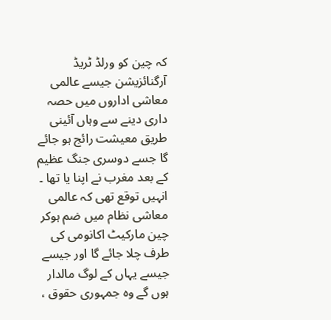کہ چین کو ورلڈ ٹریڈ آرگنائزیشن جیسے عالمی معاشی اداروں میں حصہ داری دینے سے وہاں آئینی طریق معیشت رائج ہو جائے گا جسے دوسری جنگ عظیم کے بعد مغرب نے اپنا یا تھا ۔ انہیں توقع تھی کہ عالمی معاشی نظام میں ضم ہوکر چین مارکیٹ اکانومی کی طرف چلا جائے گا اور جیسے جیسے یہاں کے لوگ مالدار ہوں گے وہ جمہوری حقوق ،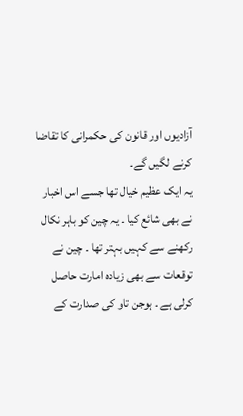آزادیوں اور قانون کی حکمرانی کا تقاضا کرنے لگیں گے۔
یہ ایک عظیم خیال تھا جسے اس اخبار نے بھی شائع کیا ۔ یہ چین کو باہر نکال رکھنے سے کہیں بہتر تھا ۔ چین نے توقعات سے بھی زیادہ امارت حاصل کرلی ہے ۔ ہوجن تاو کی صدارت کے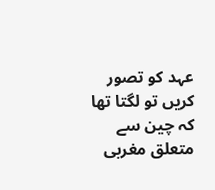عہد کو تصور کریں تو لگتا تھا کہ چین سے متعلق مغربی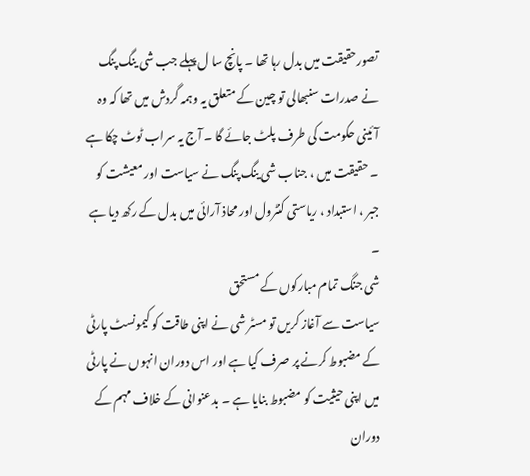تصورحقیقت میں بدل رہا تھا ۔ پانچ سا ل پہلے جب شی ینگ پنگ نے صدرات سنبھالی تو چین کے متعلق یہ وہمہ گردش میں تھا کہ وہ آئینی حکومت کی طرف پلٹ جائے گا ۔ آج یہ سراب ٹوٹ چکا ہے ۔ حقیقت میں ، جناب شی ینگ پنگ نے سیاست اور معیشت کو جبر ، استبداد ، ریاستی کنٹرول اور محاذ آرائی میں بدل کے رکھ دیا ہے ۔
شی جنگ تمام مبارکوں کے مستحق
سیاست سے آغاز کریں تو مسٹر شی نے اپنی طاقت کو کیمونسٹ پارٹی کے مضبوط کرنے پر صرف کیا ہے اور اس دوران انہوں نے پارٹی میں اپنی حیثیت کو مضبوط بنایا ہے ۔ بدعنوانی کے خلاف مہم کے دوران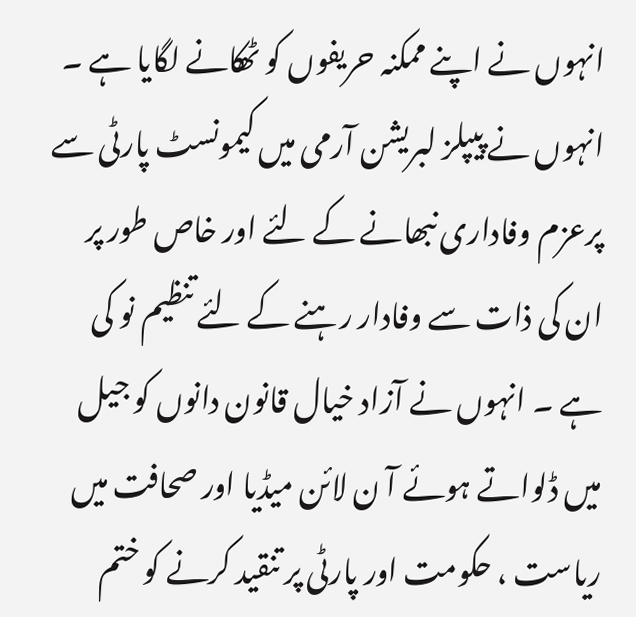انہوں نے اپنے ممکنہ حریفوں کو ٹھکانے لگایا ہے ۔ انہوں نے پیپلز لبریشن آرمی میں کیمونسٹ پارٹی سے پرعزم وفاداری نبھانے کے لئے اور خاص طور پر ان کی ذات سے وفادار رہنے کے لئے تنظیم نو کی ہے ۔ انہوں نے آزاد خیال قانون دانوں کو جیل میں ڈلواتے ہوئے آ ن لائن میڈیا اور صحافت میں ریاست ، حکومت اور پارٹی پر تنقید کرنے کو ختم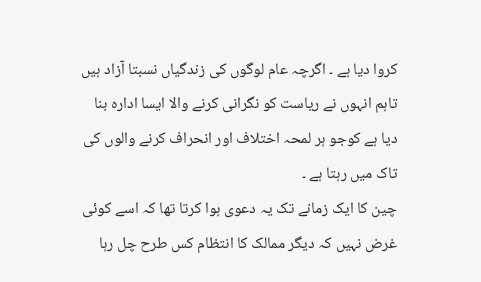کروا دیا ہے ۔ اگرچہ عام لوگوں کی زندگیاں نسبتا آزاد ہیں تاہم انہوں نے ریاست کو نگرانی کرنے والا ایسا ادارہ بنا دیا ہے کوجو ہر لمحہ اختلاف اور انحراف کرنے والوں کی تاک میں رہتا ہے ۔
چین کا ایک زمانے تک یہ دعوی ہوا کرتا تھا کہ اسے کوئی غرض نہیں کہ دیگر ممالک کا انتظام کس طرح چل رہا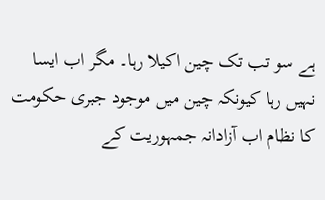ہے سو تب تک چین اکیلا رہا۔ مگر اب ایسا نہیں رہا کیونکہ چین میں موجود جبری حکومت کا نظام اب آزادانہ جمہوریت کے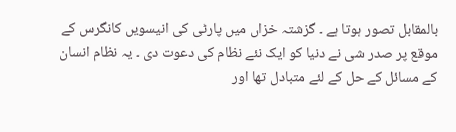بالمقابل تصور ہوتا ہے ۔ گزشتہ خزاں میں پارٹی کی انیسویں کانگرس کے موقع پر صدر شی نے دنیا کو ایک نئے نظام کی دعوت دی ۔ یہ نظام انسان کے مسائل کے حل کے لئے متبادل تھا اور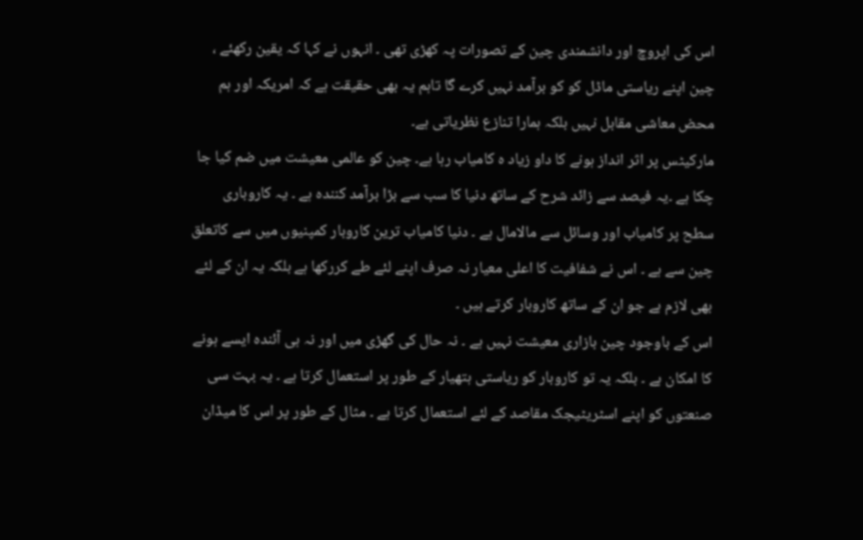اس کی اپروچ اور دانشمندی چین کے تصورات پہ کھڑی تھی ۔ انہوں نے کہا کہ یقین رکھئے ، چین اپنے ریاستی ماڈل کو کو برآمد نہیں کرے گا تاہم یہ بھی حقیقت ہے کہ امریکہ اور ہم محض معاشی مقابل نہیں بلکہ ہمارا تنازع نظریاتی ہے۔
مارکیٹس پر اثر انداز ہونے کا داو زیاد ہ کامیاب رہا ہے۔ چین کو عالمی معیشت میں ضم کیا جا چکا ہے ۔یہ فیصد سے زائد شرح کے ساتھ دنیا کا سب سے بڑا برآمد کنندہ ہے ۔ یہ کاروباری سطح پر کامیاب اور وسائل سے مالامال ہے ۔ دنیا کامیاب ترین کاروبار کمپنیوں میں سے کاتعلق چین سے ہے ۔ اس نے شفافیت کا اعلی معیار نہ صرف اپنے لئے طے کررکھا ہے بلکہ یہ ان کے لئے بھی لازم ہے جو ان کے ساتھ کاروبار کرتے ہیں ۔
اس کے باوجود چین بازاری معیشت نہیں ہے ۔ نہ حال کی گھڑی میں اور نہ ہی آئندہ ایسے ہونے کا امکان ہے ۔ بلکہ یہ تو کاروبار کو ریاستی ہتھیار کے طور پر استعمال کرتا ہے ۔ یہ بہت سی صنعتوں کو اپنے اسٹریٹیجک مقاصد کے لئے استعمال کرتا ہے ۔ مثال کے طور پر اس کا میڈان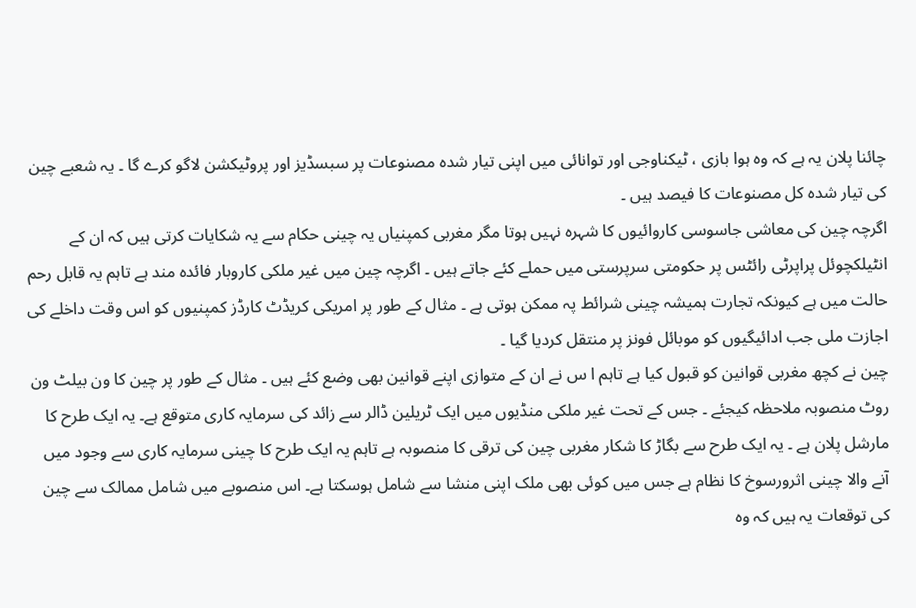چائنا پلان یہ ہے کہ وہ ہوا بازی ، ٹیکناوجی اور توانائی میں اپنی تیار شدہ مصنوعات پر سبسڈیز اور پروٹیکشن لاگو کرے گا ۔ یہ شعبے چین کی تیار شدہ کل مصنوعات کا فیصد ہیں ۔
اگرچہ چین کی معاشی جاسوسی کاروائیوں کا شہرہ نہیں ہوتا مگر مغربی کمپنیاں یہ چینی حکام سے یہ شکایات کرتی ہیں کہ ان کے انٹیلکچوئل پراپرٹی رائٹس پر حکومتی سرپرستی میں حملے کئے جاتے ہیں ۔ اگرچہ چین میں غیر ملکی کاروبار فائدہ مند ہے تاہم یہ قابل رحم حالت میں ہے کیونکہ تجارت ہمیشہ چینی شرائط پہ ممکن ہوتی ہے ۔ مثال کے طور پر امریکی کریڈٹ کارڈز کمپنیوں کو اس وقت داخلے کی اجازت ملی جب ادائیگیوں کو موبائل فونز پر منتقل کردیا گیا ۔
چین نے کچھ مغربی قوانین کو قبول کیا ہے تاہم ا س نے ان کے متوازی اپنے قوانین بھی وضع کئے ہیں ۔ مثال کے طور پر چین کا ون بیلٹ ون روٹ منصوبہ ملاحظہ کیجئے ۔ جس کے تحت غیر ملکی منڈیوں میں ایک ٹریلین ڈالر سے زائد کی سرمایہ کاری متوقع ہے۔ یہ ایک طرح کا مارشل پلان ہے ۔ یہ ایک طرح سے بگاڑ کا شکار مغربی چین کی ترقی کا منصوبہ ہے تاہم یہ ایک طرح کا چینی سرمایہ کاری سے وجود میں آنے والا چینی اثرورسوخ کا نظام ہے جس میں کوئی بھی ملک اپنی منشا سے شامل ہوسکتا ہے۔ اس منصوبے میں شامل ممالک سے چین کی توقعات یہ ہیں کہ وہ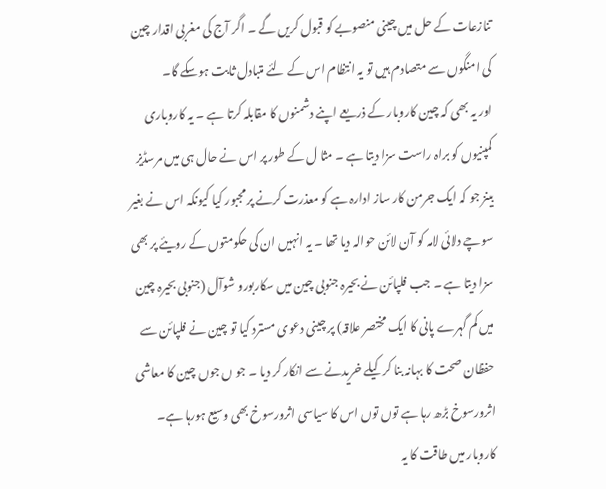تنازعات کے حل میں چینی منصوبے کو قبول کریں گے ۔ اگر آج کی مغربی اقدار چین کی امنگوں سے متصادم ہیں تو یہ انتظام اس کے لئے متبادل ثابت ہوسکے گا۔
اور یہ بھی کہ چین کاروبار کے ذریعے اپنے دشمنوں کا مقابلہ کرتا ہے ۔ یہ کاروباری کمپنیوں کو براہ راست سزا دیتا ہے ۔ مثا ل کے طور پر اس نے حال ہی میں مرسڈیز بینز جو کہ ایک جرمن کار ساز ادارہ ہے کو معذرت کرنے پر مجبور کیا کیونکہ اس نے بغیر سوچے دلائی لامہ کو آن لائن حوالہ دیا تھا ۔ یہ انہیں ان کی حکومتوں کے رویئے پر بھی سزا دیتا ہے ۔ جب فلپائن نے بحیرہ جنوبی چین میں سکاربورو شوآل (جنوبی بحیرہ چین میں کم گہرے پانی کا ایک مختصر علاقہ) پر چینی دعوی مسترد کیا تو چین نے فلپائن سے حفظان صحت کا بہانہ بنا کر کیلے خریدنے سے انکار کر دیا ۔ جو ں جوں چین کا معاشی اثرورسوخ بڑھ رہا ہے توں توں اس کا سیاسی اثرورسوخ بھی وسیع ہورہا ہے۔
کاروبار میں طاقت کا یہ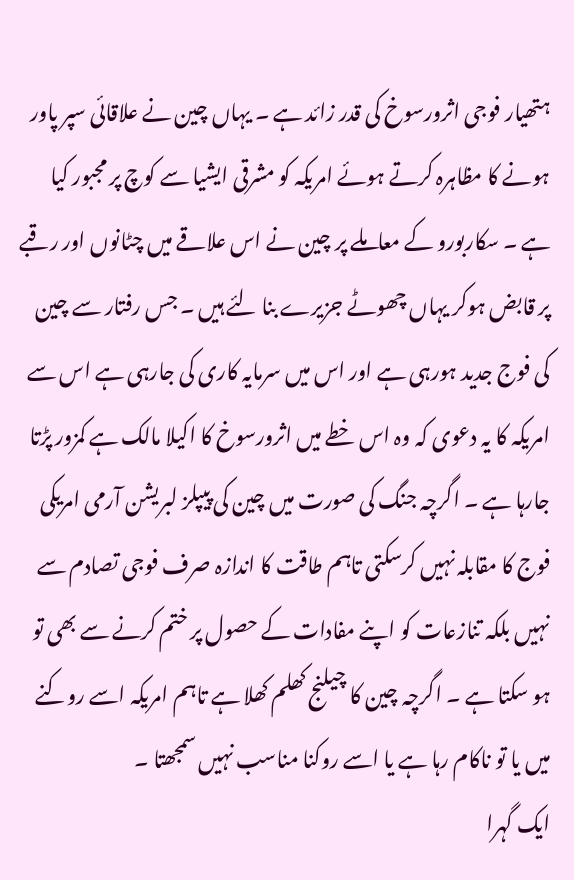ہتھیار فوجی اثرورسوخ کی قدر زائد ہے ۔ یہاں چین نے علاقائی سپر پاور ہونے کا مظاہرہ کرتے ہوئے امریکہ کو مشرقی ایشیا سے کوچ پر مجبور کیا ہے ۔ سکاربورو کے معاملے پر چین نے اس علاقے میں چٹانوں اور رقبے پر قابض ہوکر یہاں چھوٹے جزیرے بنا لئے ہیں ۔ جس رفتار سے چین کی فوج جدید ہورہی ہے اور اس میں سرمایہ کاری کی جارہی ہے اس سے امریکہ کا یہ دعوی کہ وہ اس خطے میں اثرورسوخ کا اکیلا مالک ہے کمزور پڑتا جارہا ہے ۔ اگرچہ جنگ کی صورت میں چین کی پیپلز لبریشن آرمی امریکی فوج کا مقابلہ نہیں کرسکتی تاہم طاقت کا اندازہ صرف فوجی تصادم سے نہیں بلکہ تنازعات کو اپنے مفادات کے حصول پر ختم کرنے سے بھی تو ہو سکتا ہے ۔ اگرچہ چین کا چیلنج کھلم کھلا ہے تاہم امریکہ اسے روکنے میں یا تو ناکام رہا ہے یا اسے روکنا مناسب نہیں سمجھتا ۔
ایک گہرا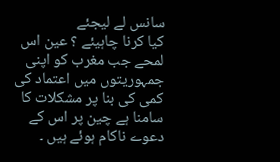سانس لے لیجئے
کیا کرنا چاہیئے ؟ عین اس لمحے جب مغرب کو اپنی جمہوریتوں میں اعتماد کی کمی کی بنا پر مشکلات کا سامنا ہے چین پر اس کے دعوے ناکام ہوئے ہیں ۔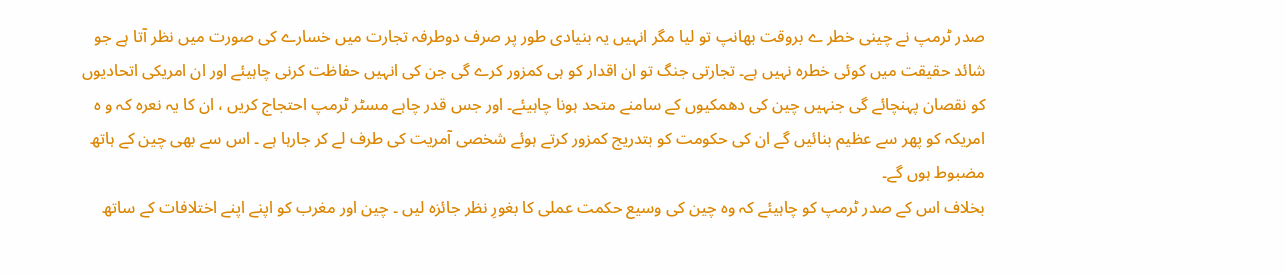صدر ٹرمپ نے چینی خطر ے بروقت بھانپ تو لیا مگر انہیں یہ بنیادی طور پر صرف دوطرفہ تجارت میں خسارے کی صورت میں نظر آتا ہے جو شائد حقیقت میں کوئی خطرہ نہیں ہے۔ تجارتی جنگ تو ان اقدار کو ہی کمزور کرے گی جن کی انہیں حفاظت کرنی چاہیئے اور ان امریکی اتحادیوں کو نقصان پہنچائے گی جنہیں چین کی دھمکیوں کے سامنے متحد ہونا چاہیئے۔ اور جس قدر چاہے مسٹر ٹرمپ احتجاج کریں ، ان کا یہ نعرہ کہ و ہ امریکہ کو پھر سے عظیم بنائیں گے ان کی حکومت کو بتدریج کمزور کرتے ہوئے شخصی آمریت کی طرف لے کر جارہا ہے ۔ اس سے بھی چین کے ہاتھ مضبوط ہوں گے۔
بخلاف اس کے صدر ٹرمپ کو چاہیئے کہ وہ چین کی وسیع حکمت عملی کا بغورِ نظر جائزہ لیں ۔ چین اور مغرب کو اپنے اپنے اختلافات کے ساتھ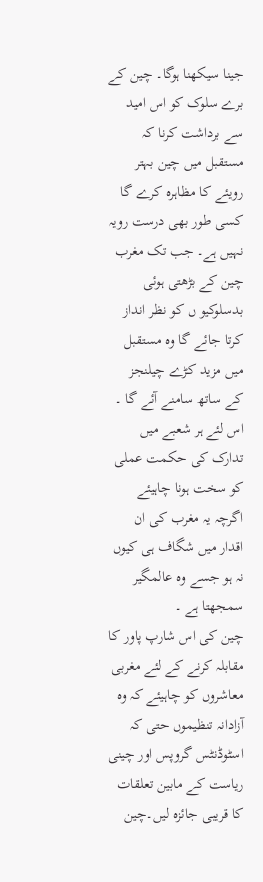جینا سیکھنا ہوگا۔ چین کے برے سلوک کو اس امید سے برداشت کرنا کہ مستقبل میں چین بہتر رویئے کا مظاہرہ کرے گا کسی طور بھی درست رویہ نہیں ہے۔ جب تک مغرب چین کے بڑھتی ہوئی بدسلوکیو ں کو نظر انداز کرتا جائے گا وہ مستقبل میں مزید کڑے چیلنجز کے ساتھ سامنے آئے گا ۔ اس لئے ہر شعبے میں تدارک کی حکمت عملی کو سخت ہونا چاہیئے اگرچہ یہ مغرب کی ان اقدار میں شگاف ہی کیوں نہ ہو جسے وہ عالمگیر سمجھتا ہے ۔
چین کی اس شارپ پاور کا مقابلہ کرنے کے لئے مغربی معاشروں کو چاہیئے کہ وہ آزادانہ تنظیموں حتی کہ اسٹوڈنٹس گروپس اور چینی ریاست کے مابین تعلقات کا قریبی جائزہ لیں۔چین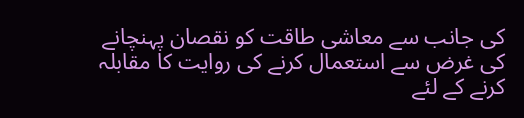کی جانب سے معاشی طاقت کو نقصان پہنچانے کی غرض سے استعمال کرنے کی روایت کا مقابلہ کرنے کے لئے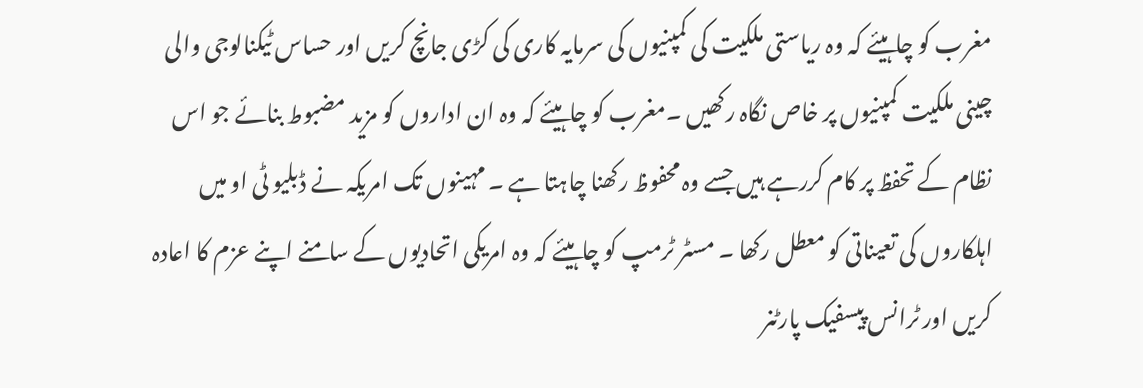مغرب کو چاہیئے کہ وہ ریاستی ملکیت کی کمپنیوں کی سرمایہ کاری کی کڑی جانچ کریں اور حساس ٹیکنالوجی والی چینی ملکیت کمپنیوں پر خاص نگاہ رکھیں ۔مغرب کو چاہیئے کہ وہ ان اداروں کو مزید مضبوط بنائے جو اس نظام کے تحفظ پر کام کررہے ہیں جسے وہ محفوظ رکھنا چاہتا ہے ۔ مہینوں تک امریکہ نے ڈبلیو ٹی او میں اہلکاروں کی تعیناتی کو معطل رکھا ۔ مسٹر ٹرمپ کو چاہیئے کہ وہ امریکی اتحادیوں کے سامنے اپنے عزم کا اعادہ کریں اور ٹرانس پیسفیک پارٹنر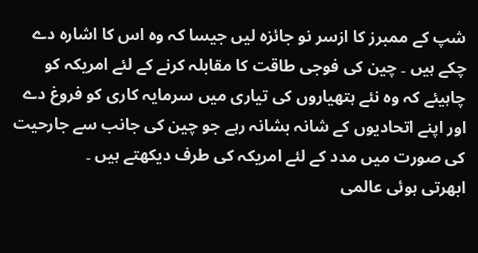شپ کے ممبرز کا ازسر نو جائزہ لیں جیسا کہ وہ اس کا اشارہ دے چکے ہیں ۔ چین کی فوجی طاقت کا مقابلہ کرنے کے لئے امریکہ کو چاہیئے کہ وہ نئے ہتھیاروں کی تیاری میں سرمایہ کاری کو فروغ دے اور اپنے اتحادیوں کے شانہ بشانہ رہے جو چین کی جانب سے جارحیت کی صورت میں مدد کے لئے امریکہ کی طرف دیکھتے ہیں ۔
ابھرتی ہوئی عالمی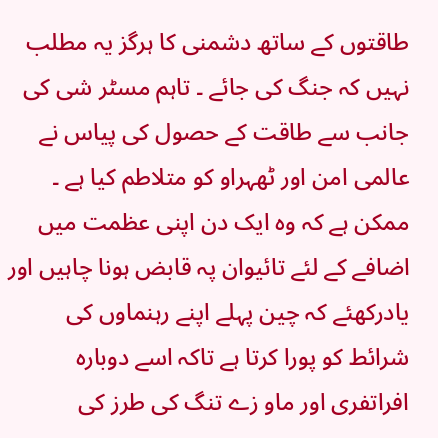طاقتوں کے ساتھ دشمنی کا ہرگز یہ مطلب نہیں کہ جنگ کی جائے ۔ تاہم مسٹر شی کی جانب سے طاقت کے حصول کی پیاس نے عالمی امن اور ٹھہراو کو متلاطم کیا ہے ۔ ممکن ہے کہ وہ ایک دن اپنی عظمت میں اضافے کے لئے تائیوان پہ قابض ہونا چاہیں اور یادرکھئے کہ چین پہلے اپنے رہنماوں کی شرائط کو پورا کرتا ہے تاکہ اسے دوبارہ افراتفری اور ماو زے تنگ کی طرز کی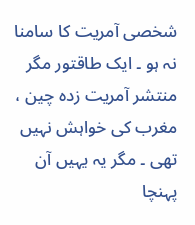شخصی آمریت کا سامنا نہ ہو ۔ ایک طاقتور مگر منتشر آمریت زدہ چین ، مغرب کی خواہش نہیں تھی ۔ مگر یہ یہیں آن پہنچا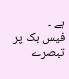ہے ۔
فیس بک پر تبصرے